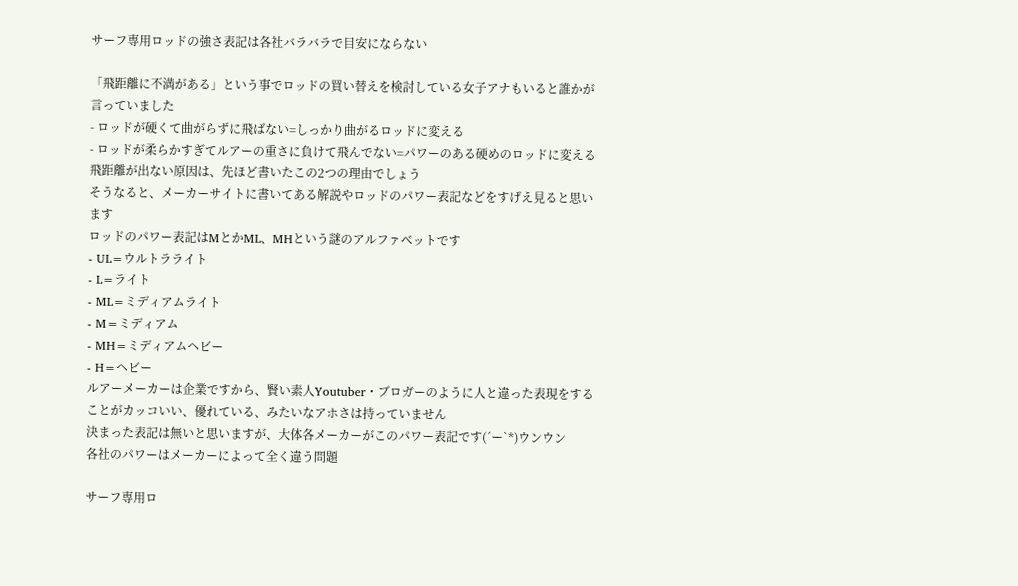サーフ専用ロッドの強さ表記は各社バラバラで目安にならない

「飛距離に不満がある」という事でロッドの買い替えを検討している女子アナもいると誰かが言っていました
- ロッドが硬くて曲がらずに飛ばない=しっかり曲がるロッドに変える
- ロッドが柔らかすぎてルアーの重さに負けて飛んでない=パワーのある硬めのロッドに変える
飛距離が出ない原因は、先ほど書いたこの2つの理由でしょう
そうなると、メーカーサイトに書いてある解説やロッドのパワー表記などをすげえ見ると思います
ロッドのパワー表記はMとかML、MHという謎のアルファベットです
- UL=ウルトラライト
- L=ライト
- ML=ミディアムライト
- M=ミディアム
- MH=ミディアムヘビー
- H=ヘビー
ルアーメーカーは企業ですから、賢い素人Youtuber・ブロガーのように人と違った表現をすることがカッコいい、優れている、みたいなアホさは持っていません
決まった表記は無いと思いますが、大体各メーカーがこのパワー表記です(´ー`*)ウンウン
各社のパワーはメーカーによって全く違う問題

サーフ専用ロ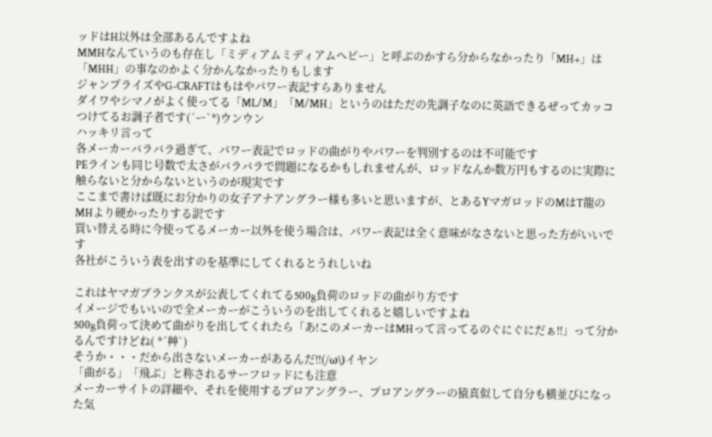ッドはH以外は全部あるんですよね
MMHなんていうのも存在し「ミディアムミディアムヘビー」と呼ぶのかすら分からなかったり「MH+」は「MHH」の事なのかよく分かんなかったりもします
ジャンプライズやG-CRAFTはもはやパワー表記すらありません
ダイワやシマノがよく使ってる「ML/M」「M/MH」というのはただの先調子なのに英語できるぜってカッコつけてるお調子者です(´ー`*)ウンウン
ハッキリ言って
各メーカーバラバラ過ぎて、パワー表記でロッドの曲がりやパワーを判別するのは不可能です
PEラインも同じ号数で太さがバラバラで問題になるかもしれませんが、ロッドなんか数万円もするのに実際に触らないと分からないというのが現実です
ここまで書けば既にお分かりの女子アナアングラー様も多いと思いますが、とあるYマガロッドのMはT龍のMHより硬かったりする訳です
買い替える時に今使ってるメーカー以外を使う場合は、パワー表記は全く意味がなさないと思った方がいいです
各社がこういう表を出すのを基準にしてくれるとうれしいね

これはヤマガブランクスが公表してくれてる500g負荷のロッドの曲がり方です
イメージでもいいので全メーカーがこういうのを出してくれると嬉しいですよね
500g負荷って決めて曲がりを出してくれたら「あ!このメーカーはMHって言ってるのぐにぐにだぁ!!」って分かるんですけどね( *´艸`)
そうか・・・だから出さないメーカーがあるんだ!!(/ω\)イヤン
「曲がる」「飛ぶ」と称されるサーフロッドにも注意
メーカーサイトの詳細や、それを使用するプロアングラー、プロアングラーの猿真似して自分も横並びになった気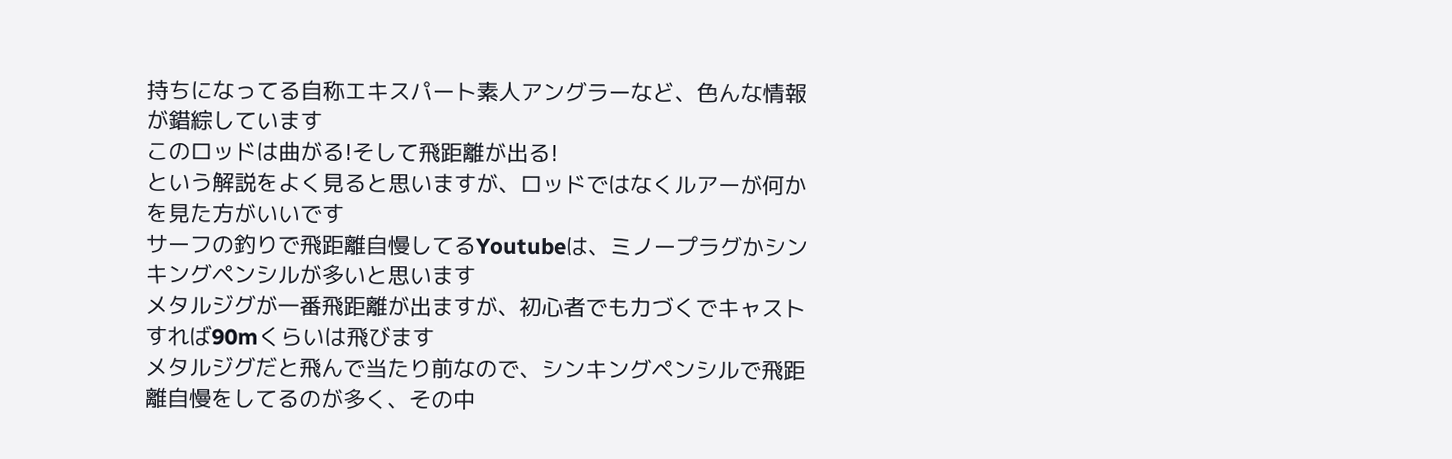持ちになってる自称エキスパート素人アングラーなど、色んな情報が錯綜しています
このロッドは曲がる!そして飛距離が出る!
という解説をよく見ると思いますが、ロッドではなくルアーが何かを見た方がいいです
サーフの釣りで飛距離自慢してるYoutubeは、ミノープラグかシンキングペンシルが多いと思います
メタルジグが一番飛距離が出ますが、初心者でも力づくでキャストすれば90mくらいは飛びます
メタルジグだと飛んで当たり前なので、シンキングペンシルで飛距離自慢をしてるのが多く、その中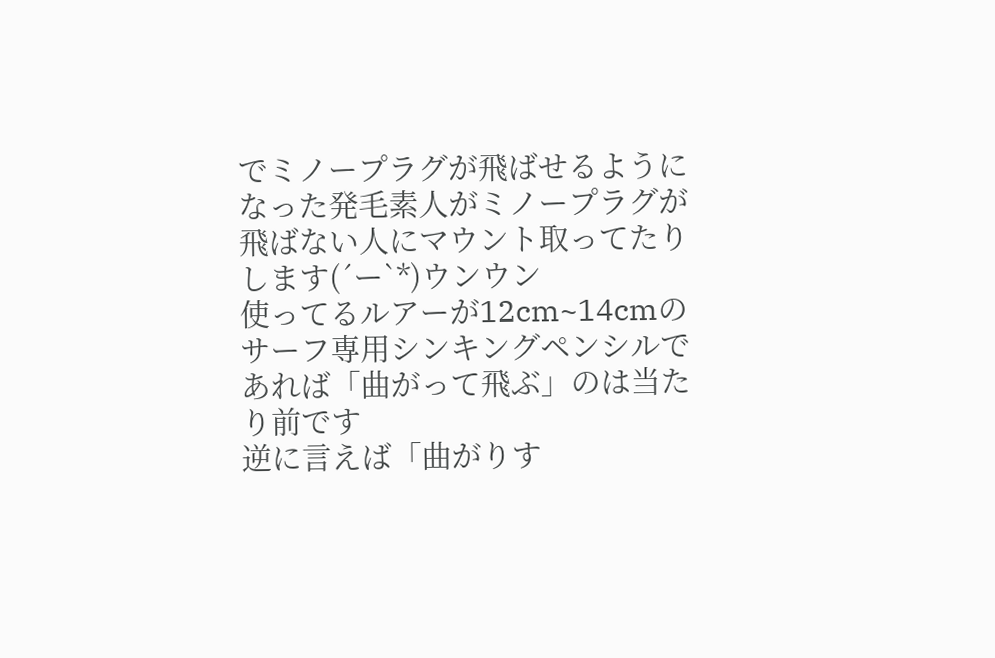でミノープラグが飛ばせるようになった発毛素人がミノープラグが飛ばない人にマウント取ってたりします(´ー`*)ウンウン
使ってるルアーが12cm~14cmのサーフ専用シンキングペンシルであれば「曲がって飛ぶ」のは当たり前です
逆に言えば「曲がりす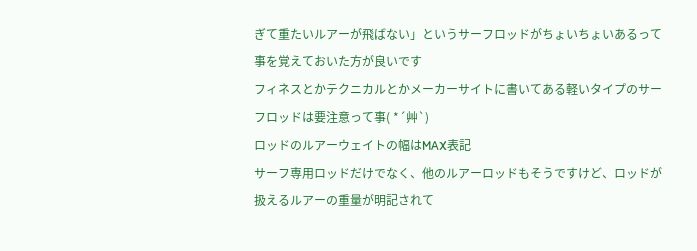ぎて重たいルアーが飛ばない」というサーフロッドがちょいちょいあるって事を覚えておいた方が良いです
フィネスとかテクニカルとかメーカーサイトに書いてある軽いタイプのサーフロッドは要注意って事( *´艸`)
ロッドのルアーウェイトの幅はMAX表記
サーフ専用ロッドだけでなく、他のルアーロッドもそうですけど、ロッドが扱えるルアーの重量が明記されて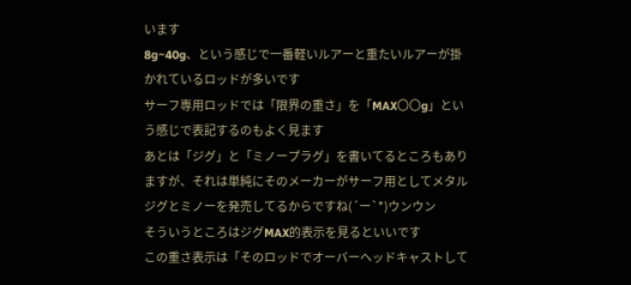います
8g~40g、という感じで一番軽いルアーと重たいルアーが掛かれているロッドが多いです
サーフ専用ロッドでは「限界の重さ」を「MAX〇〇g」という感じで表記するのもよく見ます
あとは「ジグ」と「ミノープラグ」を書いてるところもありますが、それは単純にそのメーカーがサーフ用としてメタルジグとミノーを発売してるからですね(´ー`*)ウンウン
そういうところはジグMAX的表示を見るといいです
この重さ表示は「そのロッドでオーバーヘッドキャストして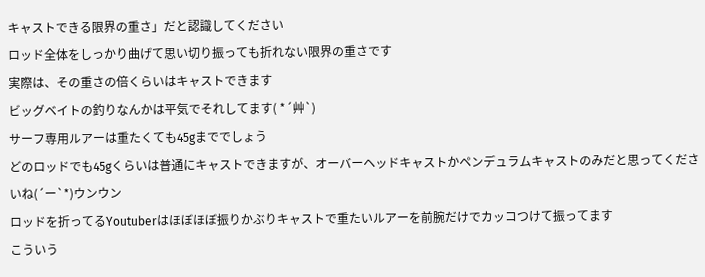キャストできる限界の重さ」だと認識してください
ロッド全体をしっかり曲げて思い切り振っても折れない限界の重さです
実際は、その重さの倍くらいはキャストできます
ビッグベイトの釣りなんかは平気でそれしてます( *´艸`)
サーフ専用ルアーは重たくても45gまででしょう
どのロッドでも45gくらいは普通にキャストできますが、オーバーヘッドキャストかペンデュラムキャストのみだと思ってくださいね(´ー`*)ウンウン
ロッドを折ってるYoutuberはほぼほぼ振りかぶりキャストで重たいルアーを前腕だけでカッコつけて振ってます
こういう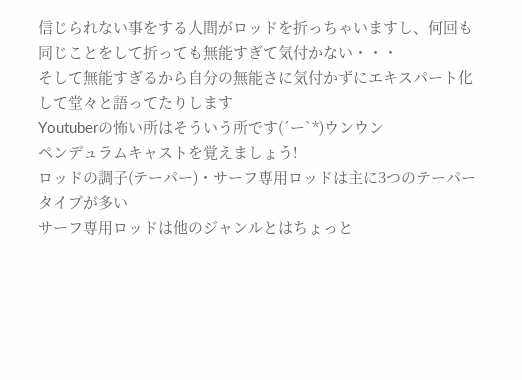信じられない事をする人間がロッドを折っちゃいますし、何回も同じことをして折っても無能すぎて気付かない・・・
そして無能すぎるから自分の無能さに気付かずにエキスパート化して堂々と語ってたりします
Youtuberの怖い所はそういう所です(´ー`*)ウンウン
ペンデュラムキャストを覚えましょう!
ロッドの調子(テーパー)・サーフ専用ロッドは主に3つのテーパータイプが多い
サーフ専用ロッドは他のジャンルとはちょっと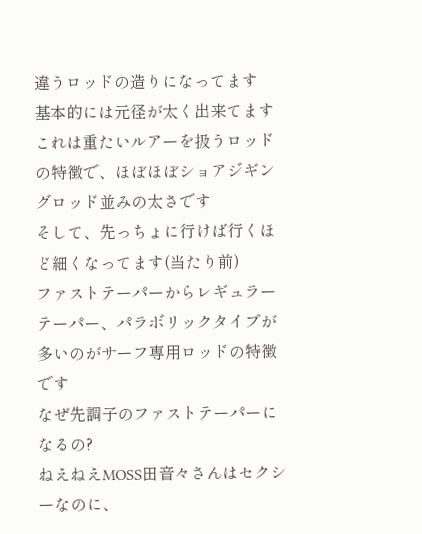違うロッドの造りになってます
基本的には元径が太く出来てます
これは重たいルアーを扱うロッドの特徴で、ほぼほぼショアジギングロッド並みの太さです
そして、先っちょに行けば行くほど細くなってます(当たり前)
ファストテーパーからレギュラーテーパー、パラボリックタイプが多いのがサーフ専用ロッドの特徴です
なぜ先調子のファストテーパーになるの?
ねえねえMOSS田音々さんはセクシーなのに、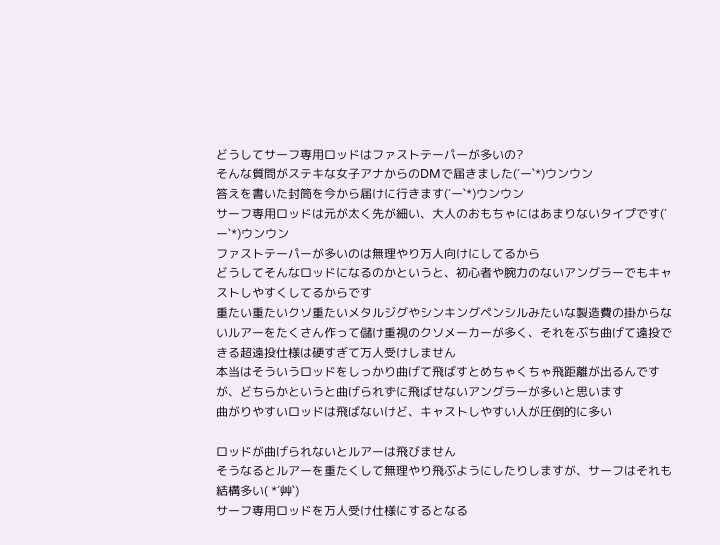どうしてサーフ専用ロッドはファストテーパーが多いの?
そんな質問がステキな女子アナからのDMで届きました(´ー`*)ウンウン
答えを書いた封筒を今から届けに行きます(´ー`*)ウンウン
サーフ専用ロッドは元が太く先が細い、大人のおもちゃにはあまりないタイプです(´ー`*)ウンウン
ファストテーパーが多いのは無理やり万人向けにしてるから
どうしてそんなロッドになるのかというと、初心者や腕力のないアングラーでもキャストしやすくしてるからです
重たい重たいクソ重たいメタルジグやシンキングペンシルみたいな製造費の掛からないルアーをたくさん作って儲け重視のクソメーカーが多く、それをぶち曲げて遠投できる超遠投仕様は硬すぎて万人受けしません
本当はそういうロッドをしっかり曲げて飛ばすとめちゃくちゃ飛距離が出るんですが、どちらかというと曲げられずに飛ばせないアングラーが多いと思います
曲がりやすいロッドは飛ばないけど、キャストしやすい人が圧倒的に多い

ロッドが曲げられないとルアーは飛びません
そうなるとルアーを重たくして無理やり飛ぶようにしたりしますが、サーフはそれも結構多い( *´艸`)
サーフ専用ロッドを万人受け仕様にするとなる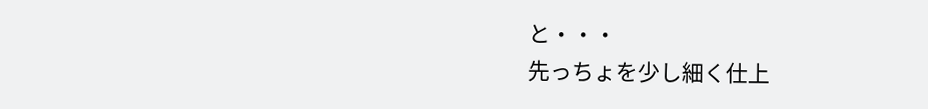と・・・
先っちょを少し細く仕上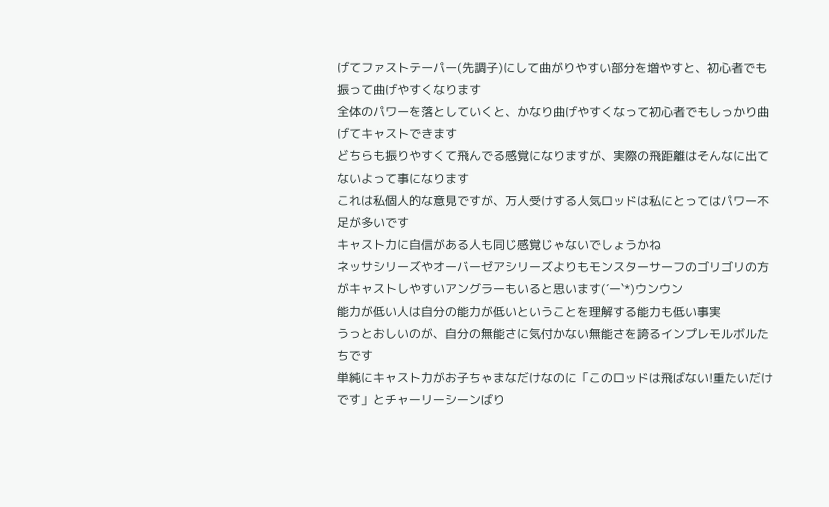げてファストテーパー(先調子)にして曲がりやすい部分を増やすと、初心者でも振って曲げやすくなります
全体のパワーを落としていくと、かなり曲げやすくなって初心者でもしっかり曲げてキャストできます
どちらも振りやすくて飛んでる感覚になりますが、実際の飛距離はそんなに出てないよって事になります
これは私個人的な意見ですが、万人受けする人気ロッドは私にとってはパワー不足が多いです
キャスト力に自信がある人も同じ感覚じゃないでしょうかね
ネッサシリーズやオーバーゼアシリーズよりもモンスターサーフのゴリゴリの方がキャストしやすいアングラーもいると思います(´ー`*)ウンウン
能力が低い人は自分の能力が低いということを理解する能力も低い事実
うっとおしいのが、自分の無能さに気付かない無能さを誇るインプレモルボルたちです
単純にキャスト力がお子ちゃまなだけなのに「このロッドは飛ばない!重たいだけです」とチャーリーシーンばり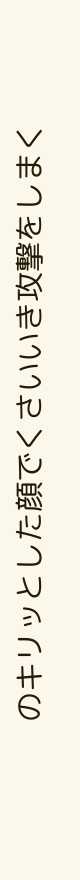のキリッとした顔でくさいいき攻撃をしまく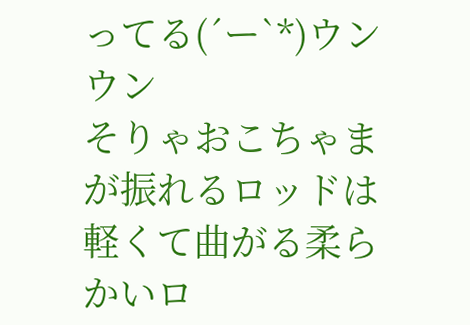ってる(´ー`*)ウンウン
そりゃおこちゃまが振れるロッドは軽くて曲がる柔らかいロ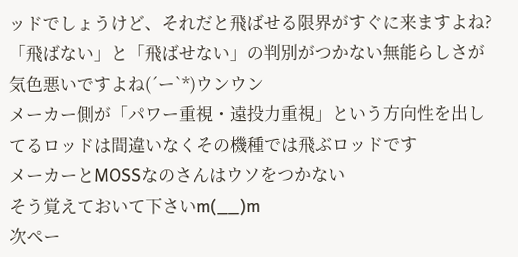ッドでしょうけど、それだと飛ばせる限界がすぐに来ますよね?
「飛ばない」と「飛ばせない」の判別がつかない無能らしさが気色悪いですよね(´ー`*)ウンウン
メーカー側が「パワー重視・遠投力重視」という方向性を出してるロッドは間違いなくその機種では飛ぶロッドです
メーカーとMOSSなのさんはウソをつかない
そう覚えておいて下さいm(__)m
次ペー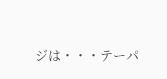ジは・・・テーパ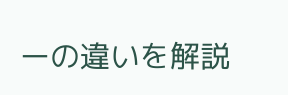ーの違いを解説